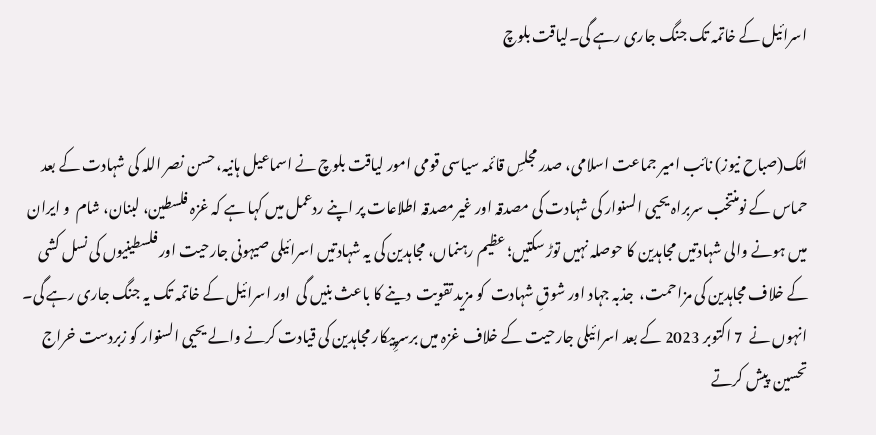اسرائیل کے خاتمہ تک جنگ جاری رہے گی۔لیاقت بلوچ


اٹک(صباح نیوز) نائب امیر جماعت اسلامی، صدر مجلسِ قائمہ سیاسی قومی امور لیاقت بلوچ نے اسماعیل ہانیہ، حسن نصر اللہ کی شہادت کے بعد حماس کے نومنتخب سربراہ یحیی السنوار کی شہادت کی مصدقہ اور غیرمصدقہ اطلاعات پر اپنے ردعمل میں کہا ہے کہ غزہ فلسطین، لبنان، شام  و ایران میں ہونے والی شہادتیں مجاہدین کا حوصلہ نہیں توڑ سکتیں؛ عظیم رہنماں، مجاہدین کی یہ شہادتیں اسرائیلی صیہونی جارحیت اور فلسطینیوں کی نسل کشی کے خلاف مجاہدین کی مزاحمت،  جذبہ جہاد اور شوقِ شہادت  کو مزید تقویت  دینے کا باعث بنیں گی  اور اسرائیل کے خاتمہ تک یہ جنگ جاری رہے گی۔  انہوں نے  7 اکتوبر 2023 کے بعد اسرائیلی جارحیت کے خلاف غزہ میں برسرِپیکار مجاہدین کی قیادت کرنے والے یحیی السنوار کو زبردست خراج   تحسین  پیش کرتے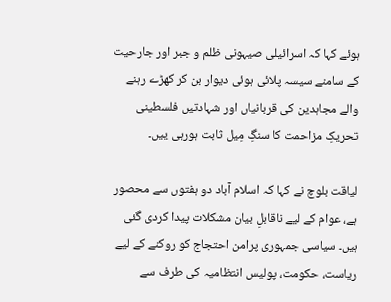ہوئے کہا کہ اسرائیلی صیہونی ظلم و جبر اور جارحیت کے سامنے سیسہ پلائی ہوئی دیوار بن کر کھڑے رہنے والے مجاہدین کی قربانیاں اور شہادتیں فلسطینی تحریکِ مزاحمت کا سنگِ مِیل ثابت ہورہی ییں۔

لیاقت بلوچ نے کہا کہ اسلام آباد دو ہفتوں سے محصور ہے، عوام کے لیے ناقابلِ بیان مشکلات پیدا کردی گئی ہیں۔ سیاسی جمہوری پرامن احتجاج کو روکنے کے لیے ریاست، حکومت، پولیس انتظامیہ کی طرف سے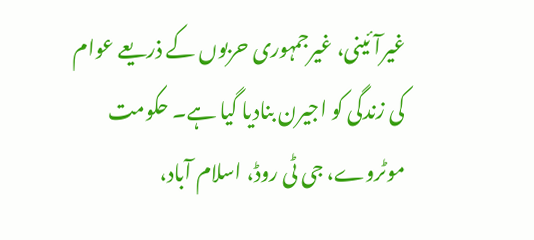غیرآئینی، غیرجمہوری حربوں کے ذریعے عوام کی زندگی کو اجیرن بنادیا گیا ہے۔ حکومت موٹروے، جی ٹی روڈ، اسلام آباد،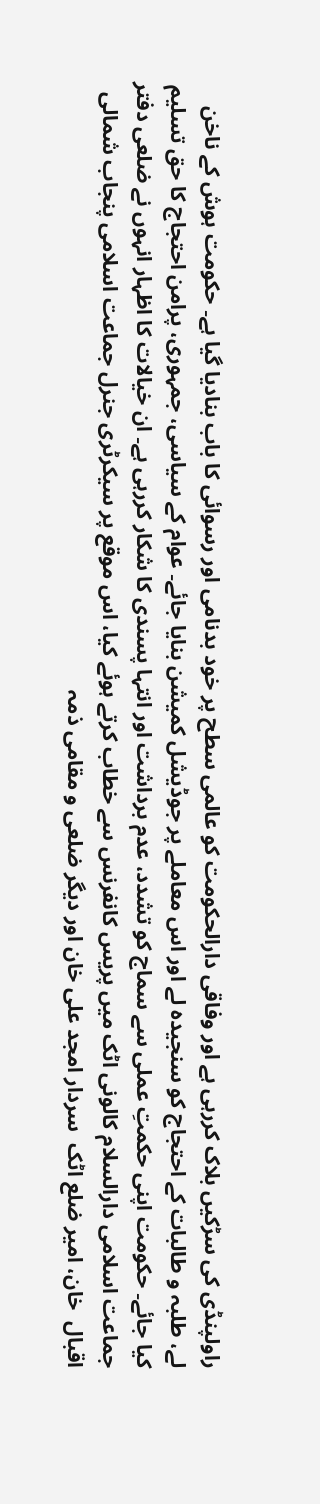راولپنڈی کی سڑکیں بلاک کررہی ہے اور وفاقی دارالحکومت کو عالمی سطح پر خود بدنامی اور رسوائی کا باب بنادیا گیا ہے۔ حکومت ہوش کے ناخن لے، طلبہ و طالبات کے احتجاج کو سنجیدہ لے اور اس معاملے پر جوڈیشل کمیشن بنایا جائے۔ عوام کے سیاسی، جمہوری، پرامن احتجاج کا حق تسلیم کیا جائے۔ حکومت اپنی حکمتِ عملی سے سماج کو تشدد، عدم برداشت اور انتہا پسندی کا شکار کررہی ہے۔ ان خیالات کا اظہار انہوں نے ضلعی دفتر جماعت اسلامی دارالسلام کالونی اٹک میں پریس کانفرنس سے خطاب کرتے ہوئے کیا، اس موقع پر سیکرٹری جنرل جماعت اسلامی پنجاب شمالی اقبال  خان، امیر ضلع اٹک  سردار امجد علی خان اور دیگر ضلعی و مقامی ذمہ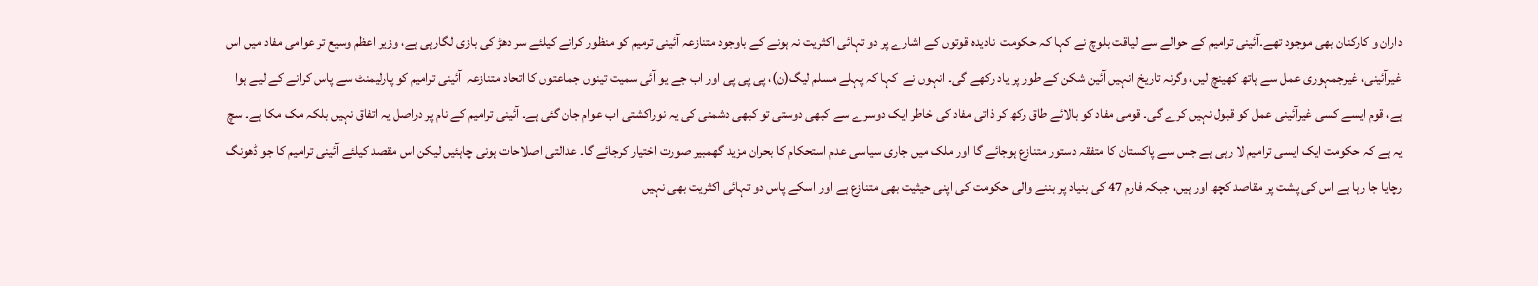داران و کارکنان بھی موجود تھے۔آئینی ترامیم کے حوالے سے لیاقت بلوچ نے کہا کہ حکومت  نادیدہ قوتوں کے اشارے پر دو تہائی اکثریت نہ ہونے کے باوجود متنازعہ آئینی ترمیم کو منظور کرانے کیلئے سر دھڑ کی بازی لگارہی ہے، وزیر اعظم وسیع تر عوامی مفاد میں اس غیرآئینی، غیرجمہوری عمل سے ہاتھ کھینچ لیں، وگرنہ تاریخ انہیں آئین شکن کے طور پر یاد رکھے گی۔ انہوں نے  کہا کہ پہلے مسلم لیگ(ن)، پی پی پی اور اب جے یو آئی سمیت تینوں جماعتوں کا اتحاد متنازعہ  آئینی ترامیم کو پارلیمنٹ سے پاس کرانے کے لیے ہوا ہے، قوم ایسے کسی غیرآئینی عمل کو قبول نہیں کرے گی۔ قومی مفاد کو بالائے طاق رکھ کر ذاتی مفاد کی خاطر ایک دوسرے سے کبھی دوستی تو کبھی دشمنی کی یہ نوراکشتی اب عوام جان گئی ہے۔ آئینی ترامیم کے نام پر دراصل یہ اتفاق نہیں بلکہ مک مکا ہے۔ سچ یہ ہے کہ حکومت ایک ایسی ترامیم لا رہی ہے جس سے پاکستان کا متفقہ دستور متنازع ہوجائے گا اور ملک میں جاری سیاسی عدم استحکام کا بحران مزید گھمبیر صورت اختیار کرجائے گا۔ عدالتی اصلاحات ہونی چاہئیں لیکن اس مقصد کیلئے آئینی ترامیم کا جو ڈھونگ رچایا جا رہا ہے اس کی پشت پر مقاصد کچھ اور ہیں، جبکہ فارم 47 کی بنیاد پر بننے والی حکومت کی اپنی حیثیت بھی متنازع ہے اور اسکے پاس دو تہائی اکثریت بھی نہیں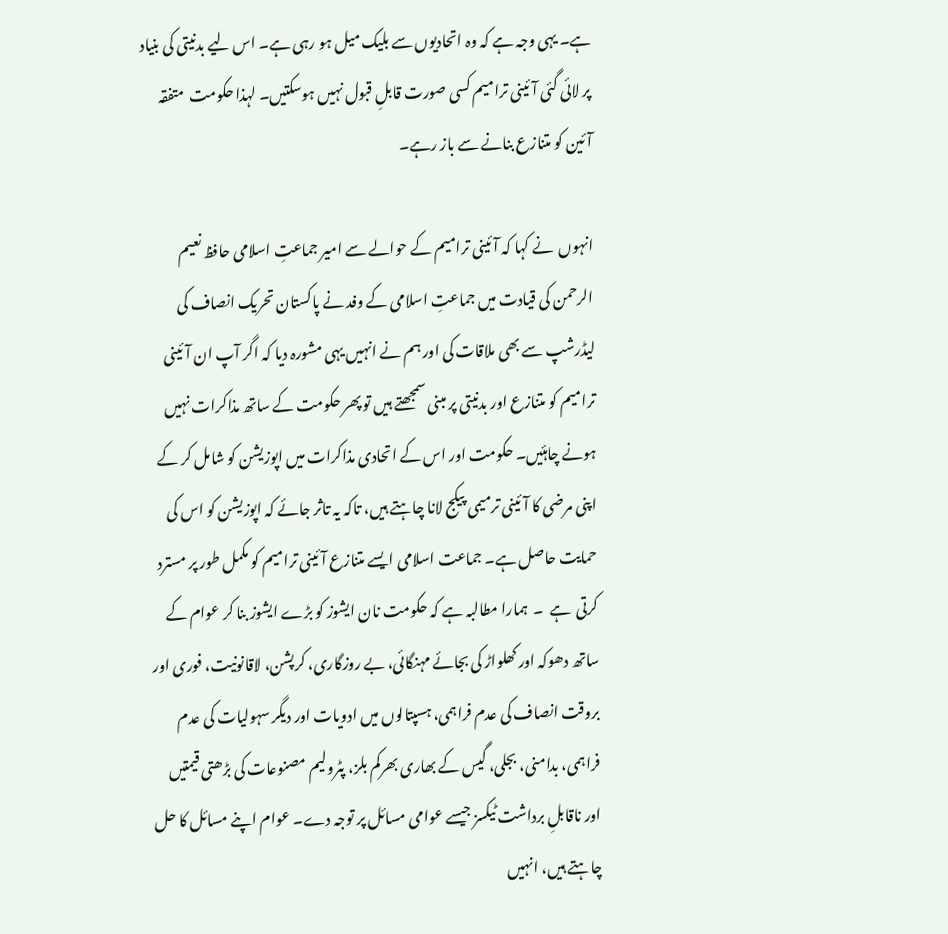ہے۔ یہی وجہ ہے کہ وہ اتحادیوں سے بلیک میل ہو رہی ہے۔ اس لیے بدنیتی کی بنیاد پر لائی گئی آئینی ترامیم کسی صورت قابلِ قبول نہیں ہوسکتیں۔ لہذا حکومت  متفقہ آئین کو متنازع بنانے سے باز رہے۔

انہوں  نے کہا کہ آئینی ترامیم کے حوالے سے امیر جماعتِ اسلامی حافظ نعیم الرحمن کی قیادت میں جماعتِ اسلامی کے وفد نے پاکستان تحریک انصاف کی لیڈرشپ سے بھی ملاقات کی اور ہم نے انہیں یہی مشورہ دیا کہ اگر آپ ان آئینی ترامیم کو متنازع اور بدنیتی پر مبنی سمجھتے ہیں تو پھر حکومت کے ساتھ مذاکرات نہیں ہونے چاہئیں۔ حکومت اور اس کے اتحادی مذاکرات میں اپوزیشن کو شامل کر کے اپنی مرضی کا آئینی ترمیمی پیکج لانا چاہتے ہیں، تاکہ یہ تاثر جائے کہ اپوزیشن کو اس کی حمایت حاصل ہے۔ جماعت اسلامی ایسے متنازع آئینی ترامیم کو مکمل طور پر مسترد کرتی  ہے  ۔  ہمارا مطالبہ ہے کہ حکومت نان ایشوز کو بڑے ایشوز بنا کر عوام کے ساتھ دھوکہ اور کھلواڑ کی بجائے مہنگائی، بے روزگاری، کرپشن، لاقانونیت، فوری اور بروقت انصاف کی عدم فراہمی، ہسپتالوں میں ادویات اور دیگر سہولیات کی عدم فراہمی، بدامنی، بجلی، گیس کے بھاری بھرکم بلز، پٹرولیم مصنوعات کی بڑھتی قیمتیں اور ناقابلِ برداشت ٹیکسز جیسے عوامی مسائل پر توجہ دے۔ عوام اپنے مسائل کا حل چاہتے ہیں، انہیں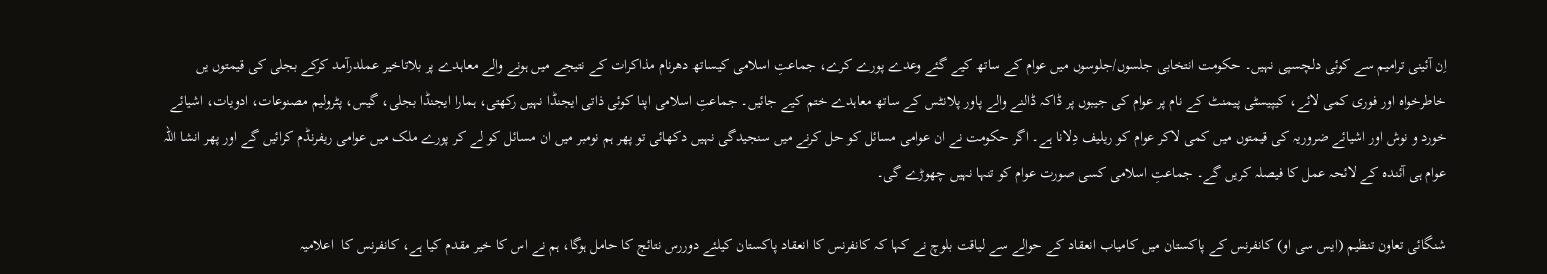اِن آئینی ترامیم سے کوئی دلچسپی نہیں۔ حکومت انتخابی جلسوں/جلوسوں میں عوام کے ساتھ کیے گئے وعدے پورے کرے، جماعتِ اسلامی کیساتھ دھرنام مذاکرات کے نتیجے میں ہونے والے معاہدے پر بلاتاخیر عملدرآمد کرکے بجلی کی قیمتوں یں خاطرخواہ اور فوری کمی لائے، کیپیسٹی پیمنٹ کے نام پر عوام کی جیبوں پر ڈاکہ ڈالنے والے پاور پلانٹس کے ساتھ معاہدے ختم کیے جائیں۔ جماعتِ اسلامی اپنا کوئی ذاتی ایجنڈا نہیں رکھتی، ہمارا ایجنڈا بجلی، گیس، پٹرولیم مصنوعات، ادویات، اشیائے خورد و نوش اور اشیائے ضروریہ کی قیمتوں میں کمی لاکر عوام کو ریلیف دِلانا ہے۔ اگر حکومت نے ان عوامی مسائل کو حل کرنے میں سنجیدگی نہیں دکھائی تو پھر ہم نومبر میں ان مسائل کو لے کر پورے ملک میں عوامی ریفرنڈم کرائیں گے اور پھر انشا اللہ عوام ہی آئندہ کے لائحہ عمل کا فیصلہ کریں گے۔ جماعتِ اسلامی کسی صورت عوام کو تنہا نہیں چھوڑے گی۔

شنگائی تعاون تنظیم (ایس سی او) کانفرنس کے پاکستان میں کامیاب انعقاد کے حوالے سے لیاقت بلوچ نے کہا کہ کانفرنس کا انعقاد پاکستان کیلئے دوررس نتائج کا حامل ہوگا، ہم نے اس کا خیر مقدم کیا ہے، کانفرنس کا  اعلامیہ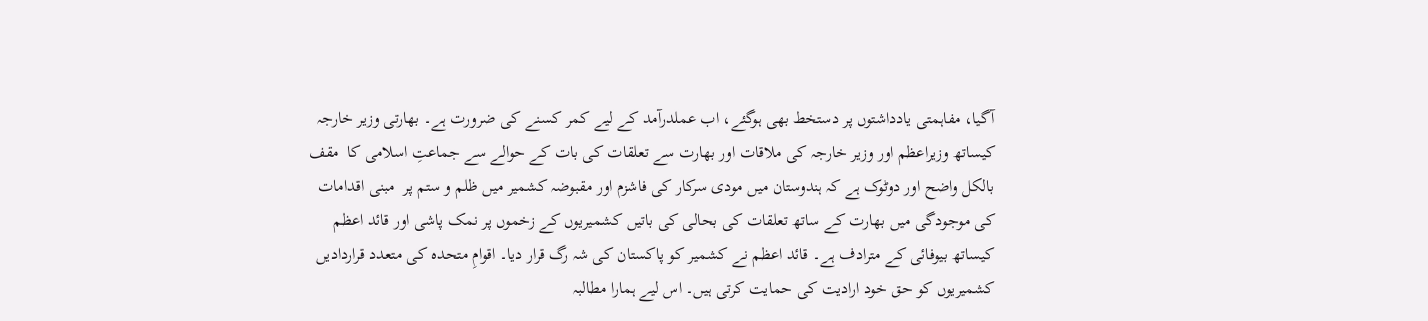آگیا، مفاہمتی یادداشتوں پر دستخط بھی ہوگئے، اب عملدرآمد کے لیے کمر کسنے کی ضرورت ہے۔ بھارتی وزیر خارجہ کیساتھ وزیراعظم اور وزیر خارجہ کی ملاقات اور بھارت سے تعلقات کی بات کے حوالے سے جماعتِ اسلامی کا  مقف بالکل واضح اور دوٹوک ہے کہ ہندوستان میں مودی سرکار کی فاشزم اور مقبوضہ کشمیر میں ظلم و ستم پر  مبنی اقدامات کی موجودگی میں بھارت کے ساتھ تعلقات کی بحالی کی باتیں کشمیریوں کے زخموں پر نمک پاشی اور قائد اعظم کیساتھ بیوفائی کے مترادف ہے۔ قائد اعظم نے کشمیر کو پاکستان کی شہ رگ قرار دیا۔ اقوامِ متحدہ کی متعدد قراردادیں کشمیریوں کو حق خود ارادیت کی حمایت کرتی ہیں۔ اس لیے ہمارا مطالبہ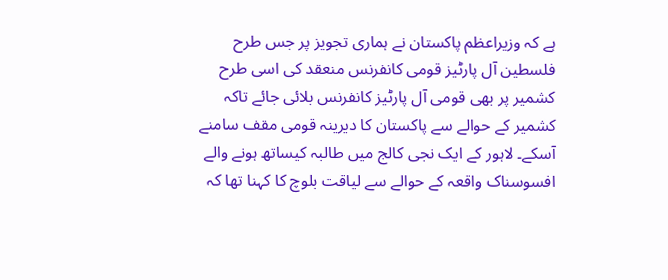ہے کہ وزیراعظم پاکستان نے ہماری تجویز پر جس طرح فلسطین آل پارٹیز قومی کانفرنس منعقد کی اسی طرح کشمیر پر بھی قومی آل پارٹیز کانفرنس بلائی جائے تاکہ کشمیر کے حوالے سے پاکستان کا دیرینہ قومی مقف سامنے آسکے۔ لاہور کے ایک نجی کالج میں طالبہ کیساتھ ہونے والے افسوسناک واقعہ کے حوالے سے لیاقت بلوچ کا کہنا تھا کہ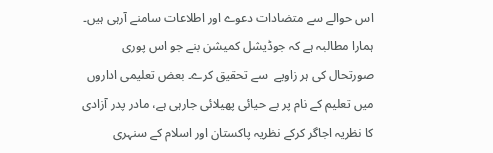اس حوالے سے متضادات دعوے اور اطلاعات سامنے آرہی ہیں۔  ہمارا مطالبہ ہے کہ جوڈیشل کمیشن بنے جو اس پوری صورتحال کی ہر زاویے  سے تحقیق کرے۔ بعض تعلیمی اداروں میں تعلیم کے نام پر بے حیائی پھیلائی جارہی ہے، مادر پدر آزادی کا نظریہ اجاگر کرکے نظریہ پاکستان اور اسلام کے سنہری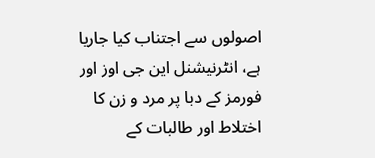اصولوں سے اجتناب کیا جاریا ہے، انٹرنیشنل این جی اوز اور فورمز کے دبا پر مرد و زن کا اختلاط اور طالبات کے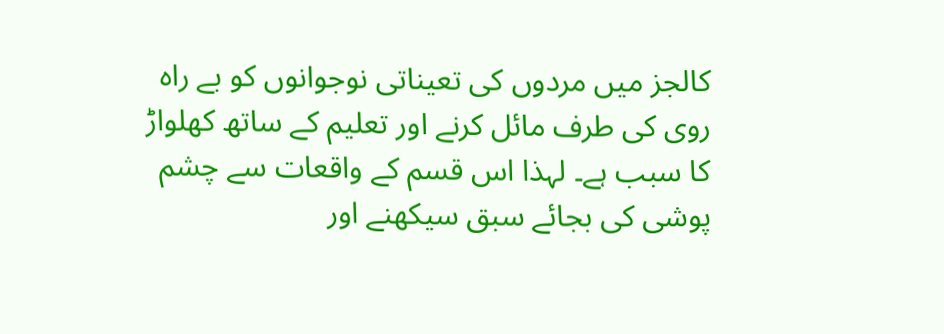کالجز میں مردوں کی تعیناتی نوجوانوں کو بے راہ روی کی طرف مائل کرنے اور تعلیم کے ساتھ کھلواڑ کا سبب ہے۔ لہذا اس قسم کے واقعات سے چشم پوشی کی بجائے سبق سیکھنے اور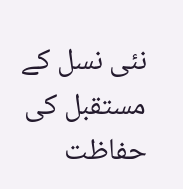نئی نسل کے مستقبل کی حفاظت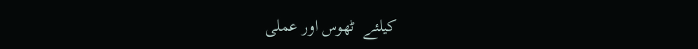کیلئے  ٹھوس اور عملی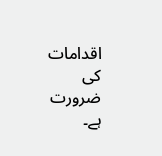اقدامات کی ضرورت ہے۔